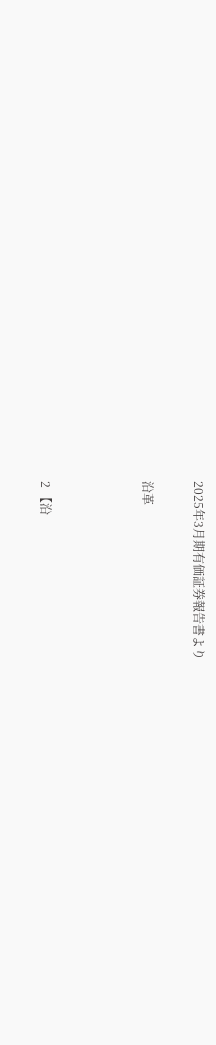2025年3月期有価証券報告書より

沿革



2 【沿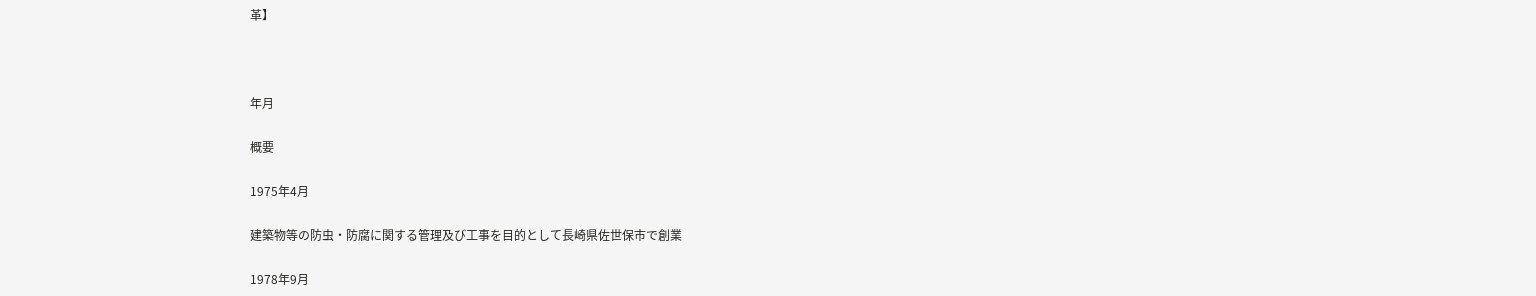革】



年月

概要

1975年4月

建築物等の防虫・防腐に関する管理及び工事を目的として長崎県佐世保市で創業

1978年9月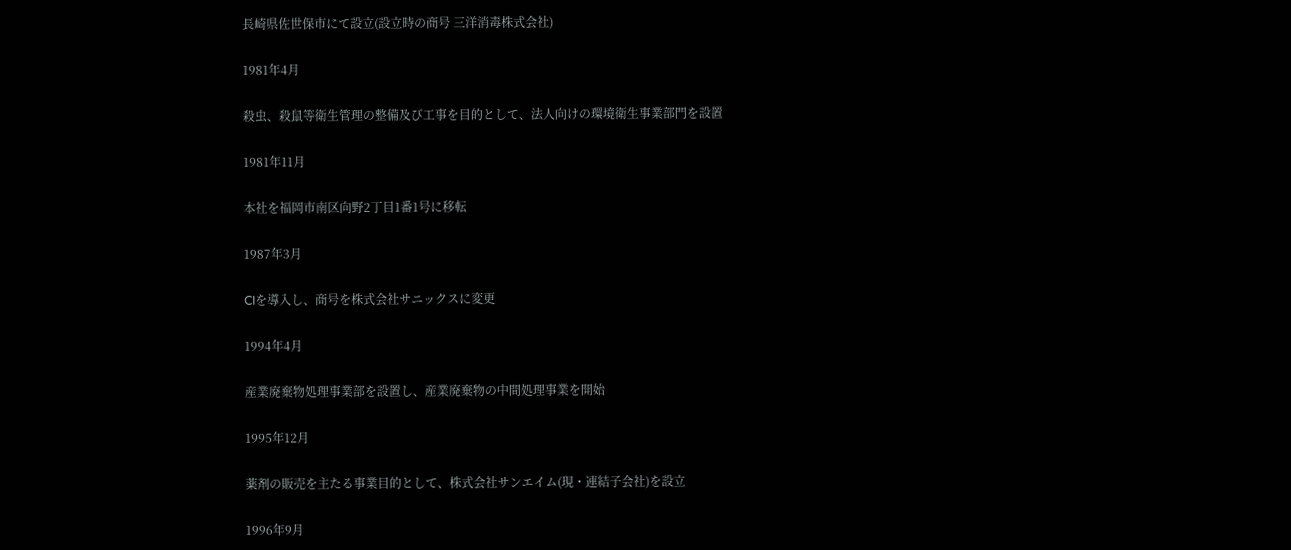長崎県佐世保市にて設立(設立時の商号 三洋消毒株式会社)

1981年4月

殺虫、殺鼠等衛生管理の整備及び工事を目的として、法人向けの環境衛生事業部門を設置

1981年11月

本社を福岡市南区向野2丁目1番1号に移転

1987年3月

CIを導入し、商号を株式会社サニックスに変更

1994年4月

産業廃棄物処理事業部を設置し、産業廃棄物の中間処理事業を開始

1995年12月

薬剤の販売を主たる事業目的として、株式会社サンエイム(現・連結子会社)を設立

1996年9月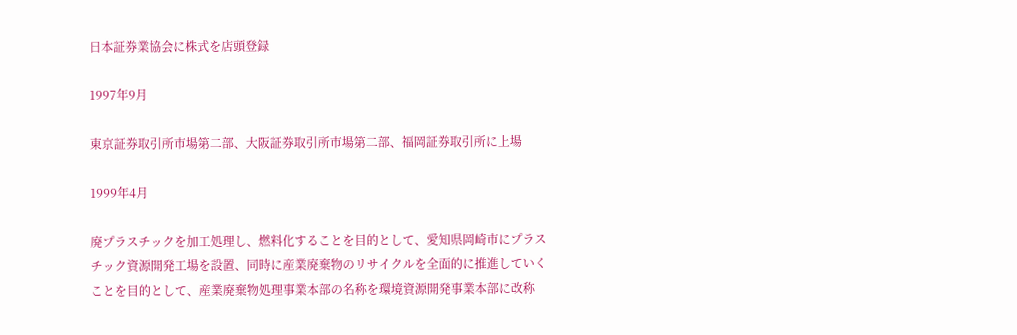日本証券業協会に株式を店頭登録

1997年9月

東京証券取引所市場第二部、大阪証券取引所市場第二部、福岡証券取引所に上場

1999年4月

廃プラスチックを加工処理し、燃料化することを目的として、愛知県岡崎市にプラスチック資源開発工場を設置、同時に産業廃棄物のリサイクルを全面的に推進していくことを目的として、産業廃棄物処理事業本部の名称を環境資源開発事業本部に改称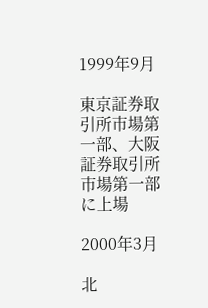1999年9月

東京証券取引所市場第一部、大阪証券取引所市場第一部に上場

2000年3月

北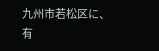九州市若松区に、有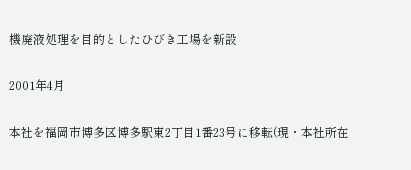機廃液処理を目的としたひびき工場を新設

2001年4月

本社を福岡市博多区博多駅東2丁目1番23号に移転(現・本社所在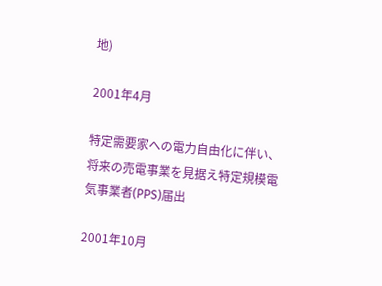地)

2001年4月

特定需要家への電力自由化に伴い、将来の売電事業を見据え特定規模電気事業者(PPS)届出

2001年10月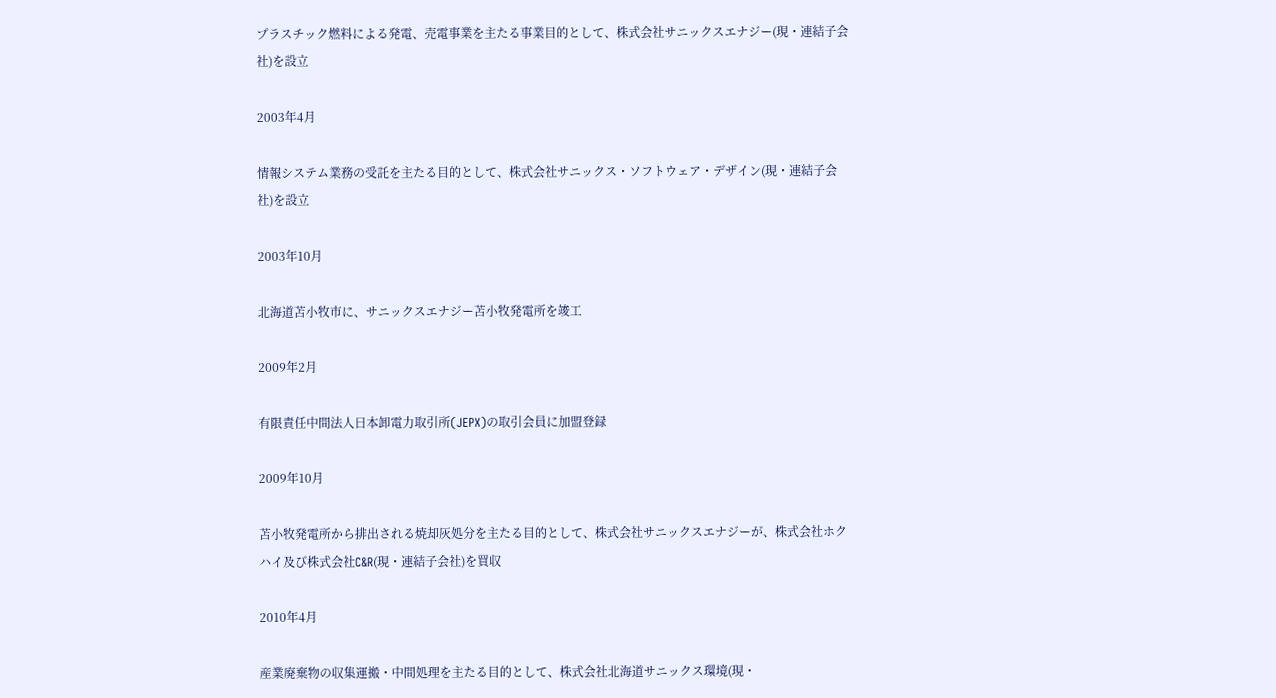プラスチック燃料による発電、売電事業を主たる事業目的として、株式会社サニックスエナジー(現・連結子会社)を設立

2003年4月

情報システム業務の受託を主たる目的として、株式会社サニックス・ソフトウェア・デザイン(現・連結子会社)を設立

2003年10月

北海道苫小牧市に、サニックスエナジー苫小牧発電所を竣工

2009年2月

有限責任中間法人日本卸電力取引所(JEPX)の取引会員に加盟登録

2009年10月

苫小牧発電所から排出される焼却灰処分を主たる目的として、株式会社サニックスエナジーが、株式会社ホクハイ及び株式会社C&R(現・連結子会社)を買収

2010年4月

産業廃棄物の収集運搬・中間処理を主たる目的として、株式会社北海道サニックス環境(現・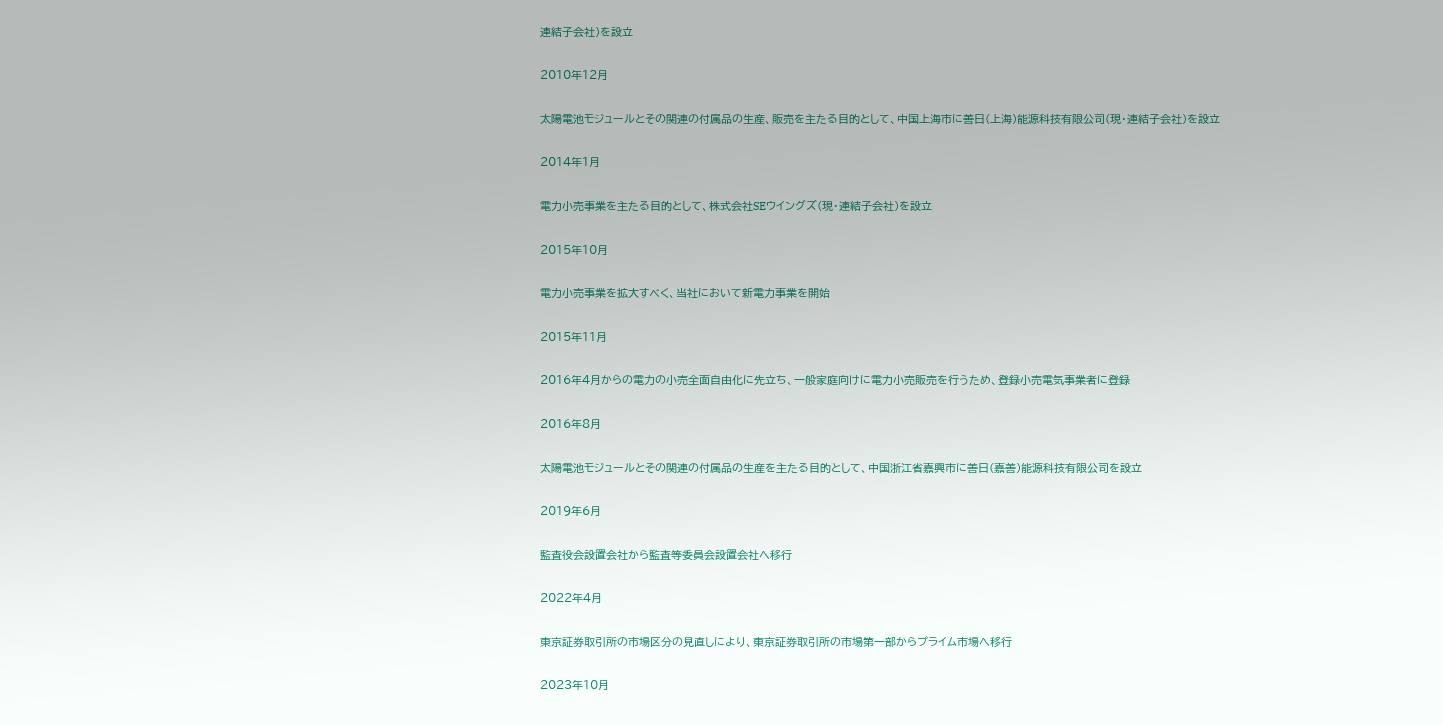連結子会社)を設立

2010年12月

太陽電池モジュールとその関連の付属品の生産、販売を主たる目的として、中国上海市に善日(上海)能源科技有限公司(現・連結子会社)を設立

2014年1月

電力小売事業を主たる目的として、株式会社SEウイングズ(現・連結子会社)を設立

2015年10月

電力小売事業を拡大すべく、当社において新電力事業を開始

2015年11月

2016年4月からの電力の小売全面自由化に先立ち、一般家庭向けに電力小売販売を行うため、登録小売電気事業者に登録

2016年8月

太陽電池モジュールとその関連の付属品の生産を主たる目的として、中国浙江省嘉興市に善日(嘉善)能源科技有限公司を設立

2019年6月

監査役会設置会社から監査等委員会設置会社へ移行

2022年4月

東京証券取引所の市場区分の見直しにより、東京証券取引所の市場第一部からプライム市場へ移行

2023年10月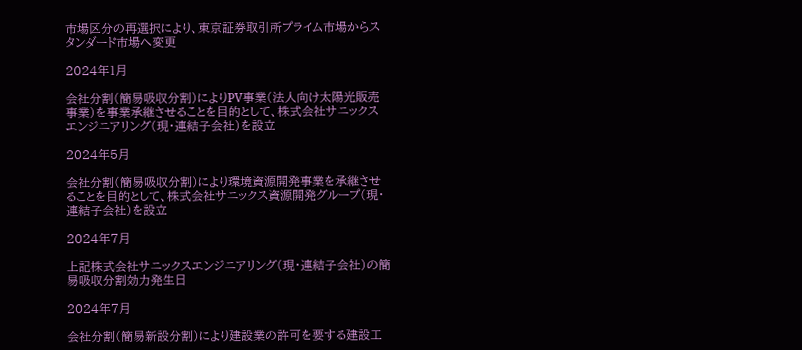市場区分の再選択により、東京証券取引所プライム市場からスタンダード市場へ変更

2024年1月

会社分割(簡易吸収分割)によりPV事業(法人向け太陽光販売事業)を事業承継させることを目的として、株式会社サニックスエンジニアリング(現・連結子会社)を設立

2024年5月

会社分割(簡易吸収分割)により環境資源開発事業を承継させることを目的として、株式会社サニックス資源開発グループ(現・連結子会社)を設立

2024年7月

上記株式会社サニックスエンジニアリング(現・連結子会社)の簡易吸収分割効力発生日

2024年7月

会社分割(簡易新設分割)により建設業の許可を要する建設工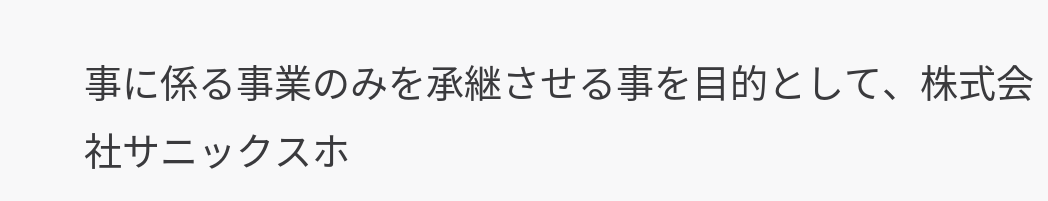事に係る事業のみを承継させる事を目的として、株式会社サニックスホ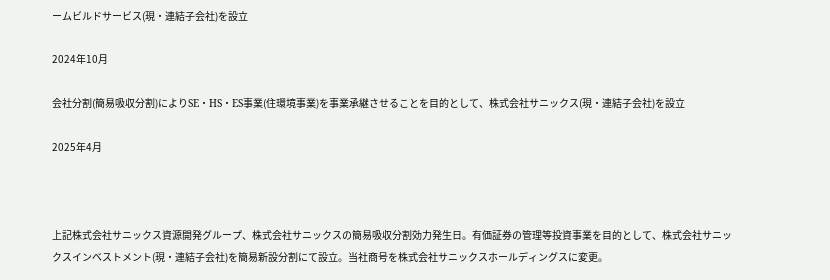ームビルドサービス(現・連結子会社)を設立

2024年10月

会社分割(簡易吸収分割)によりSE・HS・ES事業(住環境事業)を事業承継させることを目的として、株式会社サニックス(現・連結子会社)を設立

2025年4月



上記株式会社サニックス資源開発グループ、株式会社サニックスの簡易吸収分割効力発生日。有価証券の管理等投資事業を目的として、株式会社サニックスインベストメント(現・連結子会社)を簡易新設分割にて設立。当社商号を株式会社サニックスホールディングスに変更。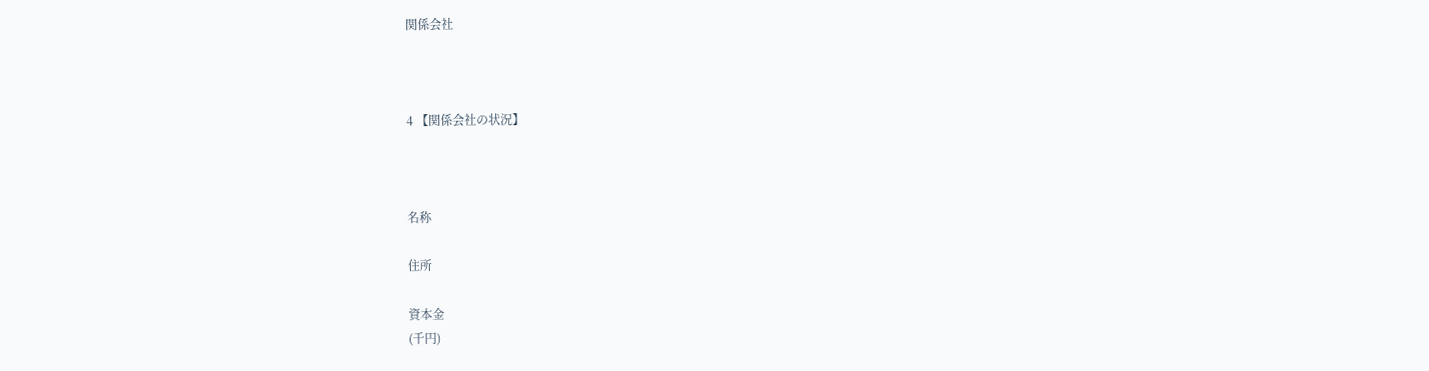関係会社



4 【関係会社の状況】



名称

住所

資本金
(千円)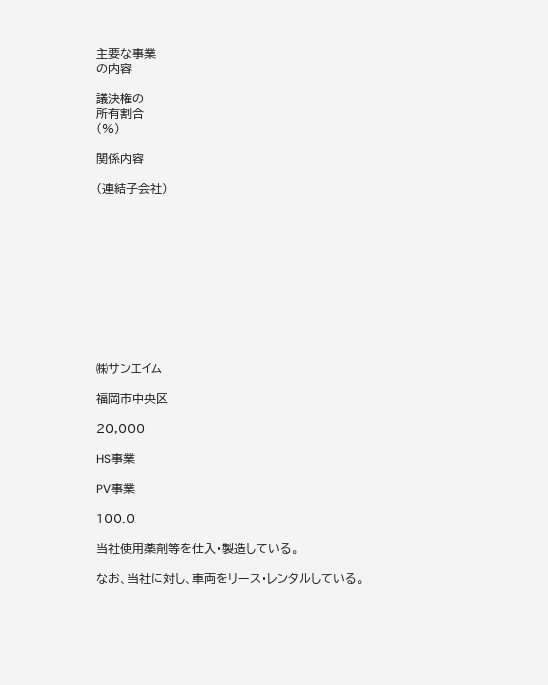主要な事業
の内容

議決権の
所有割合
(%)

関係内容

(連結子会社)











㈱サンエイム

福岡市中央区

20,000

HS事業

PV事業

100.0

当社使用薬剤等を仕入・製造している。

なお、当社に対し、車両をリース・レンタルしている。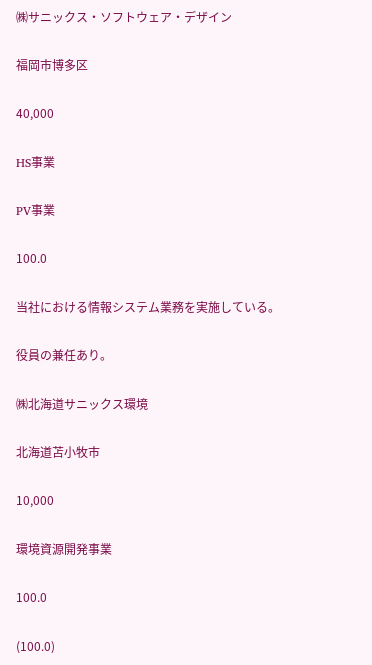㈱サニックス・ソフトウェア・デザイン

福岡市博多区

40,000

HS事業

PV事業

100.0

当社における情報システム業務を実施している。

役員の兼任あり。

㈱北海道サニックス環境

北海道苫小牧市

10,000

環境資源開発事業

100.0

(100.0)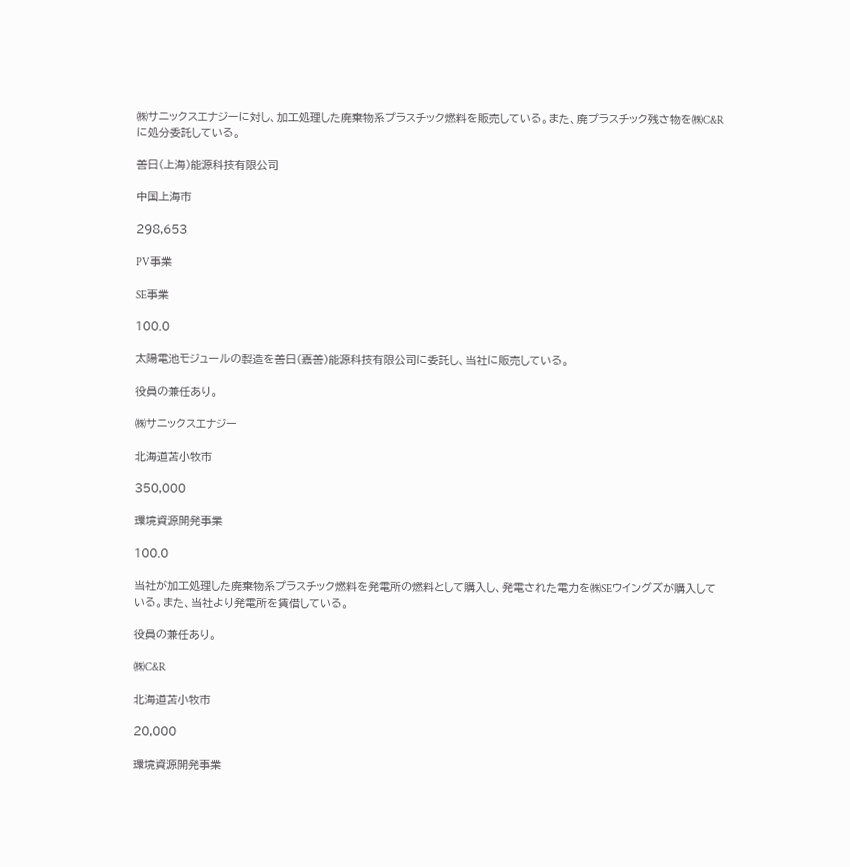㈱サニックスエナジーに対し、加工処理した廃棄物系プラスチック燃料を販売している。また、廃プラスチック残さ物を㈱C&Rに処分委託している。

善日(上海)能源科技有限公司

中国上海市

298,653

PV事業

SE事業

100.0

太陽電池モジュールの製造を善日(嘉善)能源科技有限公司に委託し、当社に販売している。

役員の兼任あり。

㈱サニックスエナジー

北海道苫小牧市

350,000

環境資源開発事業

100.0

当社が加工処理した廃棄物系プラスチック燃料を発電所の燃料として購入し、発電された電力を㈱SEウイングズが購入している。また、当社より発電所を賃借している。

役員の兼任あり。

㈱C&R

北海道苫小牧市

20,000

環境資源開発事業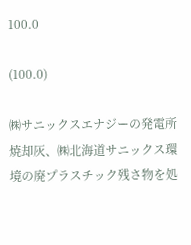100.0

(100.0)

㈱サニックスエナジーの発電所焼却灰、㈱北海道サニックス環境の廃プラスチック残さ物を処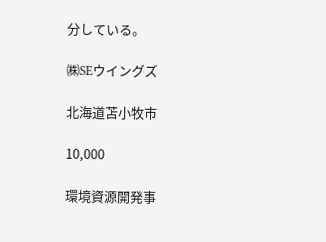分している。

㈱SEウイングズ

北海道苫小牧市

10,000

環境資源開発事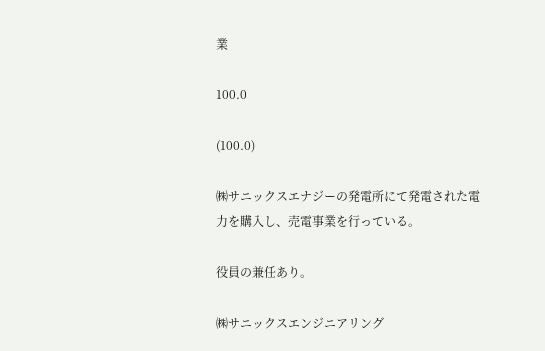業

100.0

(100.0)

㈱サニックスエナジーの発電所にて発電された電力を購入し、売電事業を行っている。

役員の兼任あり。

㈱サニックスエンジニアリング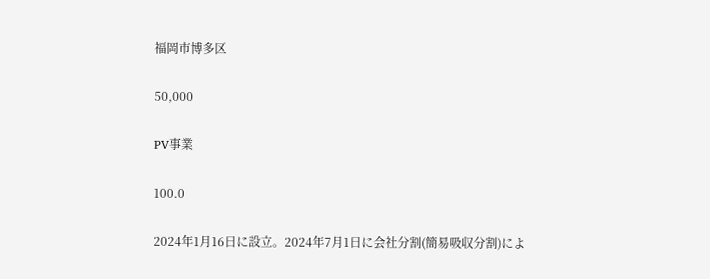福岡市博多区

50,000

PV事業

100.0

2024年1月16日に設立。2024年7月1日に会社分割(簡易吸収分割)によ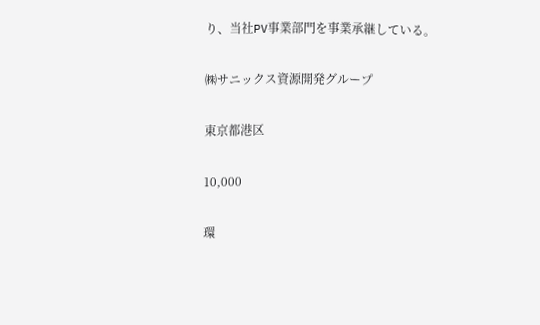り、当社PV事業部門を事業承継している。

㈱サニックス資源開発グループ

東京都港区

10,000

環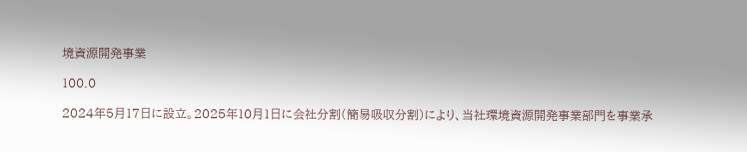境資源開発事業

100.0

2024年5月17日に設立。2025年10月1日に会社分割(簡易吸収分割)により、当社環境資源開発事業部門を事業承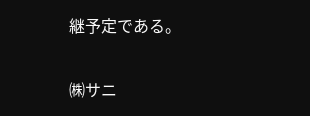継予定である。

㈱サニ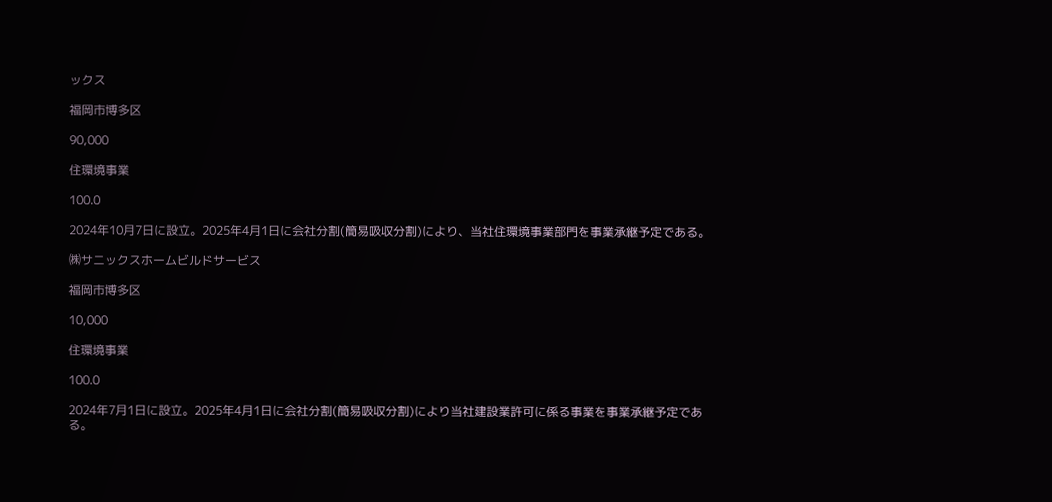ックス

福岡市博多区

90,000

住環境事業

100.0

2024年10月7日に設立。2025年4月1日に会社分割(簡易吸収分割)により、当社住環境事業部門を事業承継予定である。

㈱サニックスホームビルドサービス

福岡市博多区

10,000

住環境事業

100.0

2024年7月1日に設立。2025年4月1日に会社分割(簡易吸収分割)により当社建設業許可に係る事業を事業承継予定である。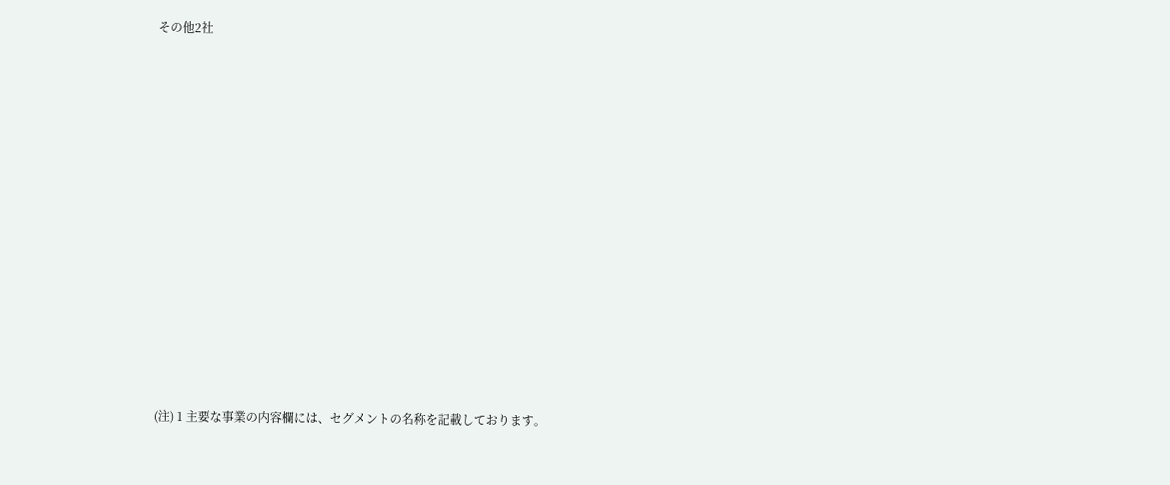その他2社













(注) 1 主要な事業の内容欄には、セグメントの名称を記載しております。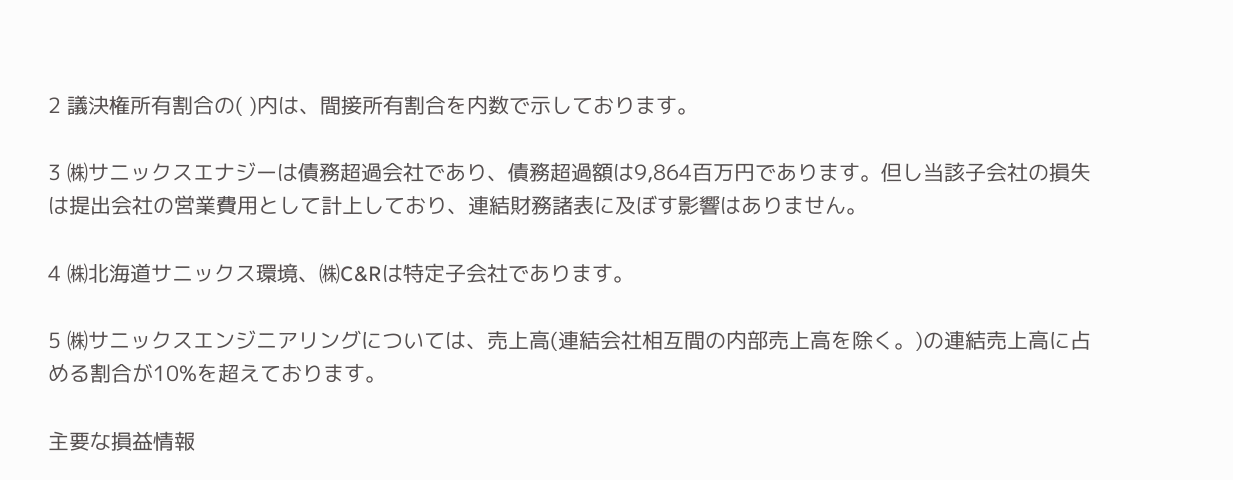2 議決権所有割合の( )内は、間接所有割合を内数で示しております。

3 ㈱サニックスエナジーは債務超過会社であり、債務超過額は9,864百万円であります。但し当該子会社の損失は提出会社の営業費用として計上しており、連結財務諸表に及ぼす影響はありません。

4 ㈱北海道サニックス環境、㈱C&Rは特定子会社であります。

5 ㈱サニックスエンジニアリングについては、売上高(連結会社相互間の内部売上高を除く。)の連結売上高に占める割合が10%を超えております。

主要な損益情報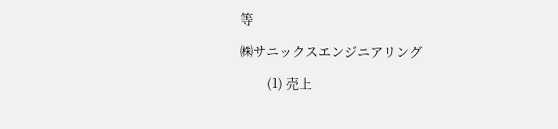等

㈱サニックスエンジニアリング

         (1) 売上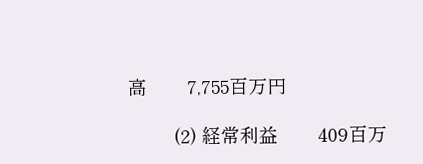高        7,755百万円

         (2) 経常利益        409百万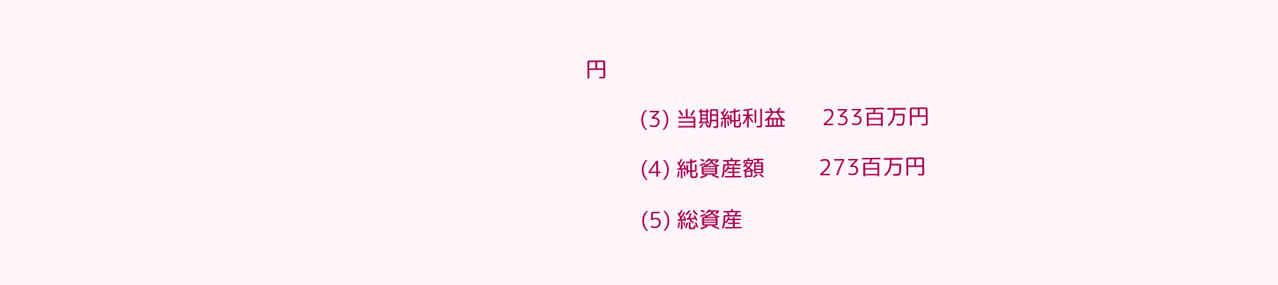円

         (3) 当期純利益      233百万円

         (4) 純資産額         273百万円

         (5) 総資産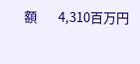額       4,310百万円